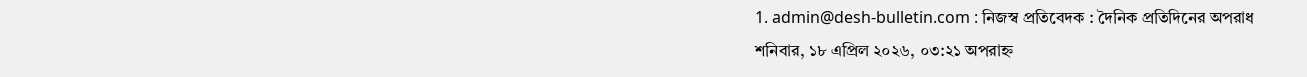1. admin@desh-bulletin.com : নিজস্ব প্রতিবেদক : দৈনিক প্রতিদিনের অপরাধ
শনিবার, ১৮ এপ্রিল ২০২৬, ০৩:২১ অপরাহ্ন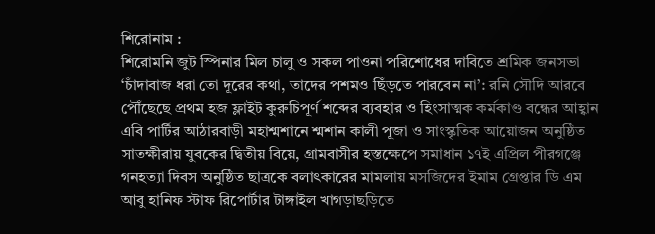শিরোনাম :
শিরোমনি জুট স্পিনার মিল চালু ও সকল পাওনা পরিশোধের দাবিতে শ্রমিক জনসভা ‘চাঁদাবাজ ধরা তো দূরের কথা, তাদের পশমও ছিঁড়তে পারবেন না’: রনি সৌদি আরবে পৌঁছেছে প্রথম হজ ফ্লাইট কুরুচিপূর্ণ শব্দের ব‍্যবহার ও হিংসাত্মক কর্মকাণ্ড বন্ধের আহ্বান এবি পার্টির আঠারবাড়ী মহাশ্মশানে শ্মশান কালী পূজা ও সাংস্কৃতিক আয়োজন অনুষ্ঠিত সাতক্ষীরায় যুবকের দ্বিতীয় বিয়ে, গ্রামবাসীর হস্তক্ষেপে সমাধান ১৭ই এপ্রিল পীরগঞ্জে গনহত্যা দিবস অনুষ্ঠিত ছাত্রকে বলাৎকারের মামলায় মসজিদের ইমাম গ্রেপ্তার ডি এম আবু হানিফ স্টাফ রিপোর্টার টাঙ্গাইল খাগড়াছড়িতে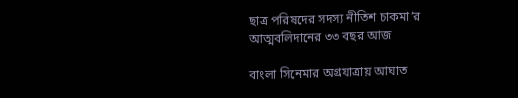ছাত্র পরিষদের সদস্য নীতিশ চাকমা’র আত্মবলিদানের ৩৩ বছর আজ

বাংলা সিনেমার অগ্রযাত্রায় আঘাত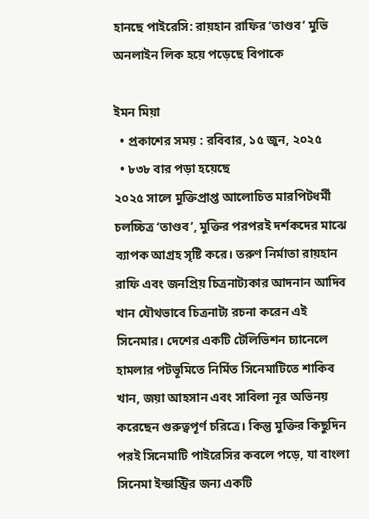হানছে পাইরেসি: রায়হান রাফির ‘তাণ্ডব’ মুভি অনলাইন লিক হয়ে পড়েছে বিপাকে

ইমন মিয়া
  • প্রকাশের সময় : রবিবার, ১৫ জুন, ২০২৫
  • ৮৩৮ বার পড়া হয়েছে
২০২৫ সালে মুক্তিপ্রাপ্ত আলোচিত মারপিটধর্মী চলচ্চিত্র ‘তাণ্ডব’, মুক্তির পরপরই দর্শকদের মাঝে ব্যাপক আগ্রহ সৃষ্টি করে। তরুণ নির্মাতা রায়হান রাফি এবং জনপ্রিয় চিত্রনাট্যকার আদনান আদিব খান যৌথভাবে চিত্রনাট্য রচনা করেন এই সিনেমার। দেশের একটি টেলিভিশন চ্যানেলে হামলার পটভূমিতে নির্মিত সিনেমাটিতে শাকিব খান, জয়া আহসান এবং সাবিলা নূর অভিনয় করেছেন গুরুত্বপূর্ণ চরিত্রে। কিন্তু মুক্তির কিছুদিন পরই সিনেমাটি পাইরেসির কবলে পড়ে, যা বাংলা সিনেমা ইন্ডাস্ট্রির জন্য একটি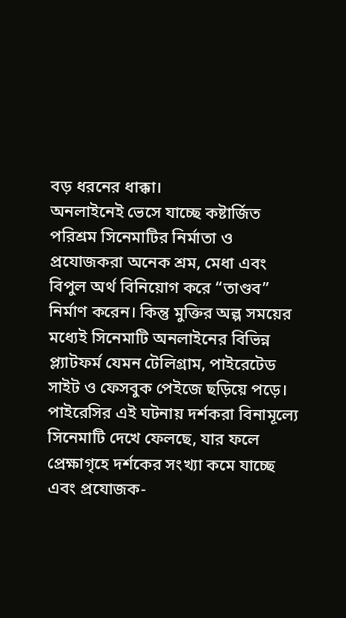বড় ধরনের ধাক্কা।
অনলাইনেই ভেসে যাচ্ছে কষ্টার্জিত পরিশ্রম সিনেমাটির নির্মাতা ও প্রযোজকরা অনেক শ্রম, মেধা এবং বিপুল অর্থ বিনিয়োগ করে “তাণ্ডব” নির্মাণ করেন। কিন্তু মুক্তির অল্প সময়ের মধ্যেই সিনেমাটি অনলাইনের বিভিন্ন প্ল্যাটফর্ম যেমন টেলিগ্রাম, পাইরেটেড সাইট ও ফেসবুক পেইজে ছড়িয়ে পড়ে। পাইরেসির এই ঘটনায় দর্শকরা বিনামূল্যে সিনেমাটি দেখে ফেলছে, যার ফলে প্রেক্ষাগৃহে দর্শকের সংখ্যা কমে যাচ্ছে এবং প্রযোজক-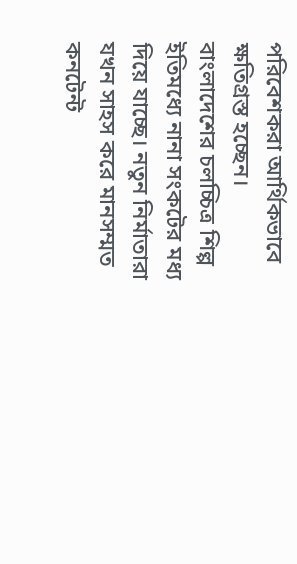পরিবেশকরা আর্থিকভাবে ক্ষতিগ্রস্ত হচ্ছেন।
বাংলাদেশের চলচ্চিত্র শিল্প ইতিমধ্যে নানা সংকটের মধ্য দিয়ে যাচ্ছে। নতুন নির্মাতারা যখন সাহস করে মানসম্মত কনটেন্ট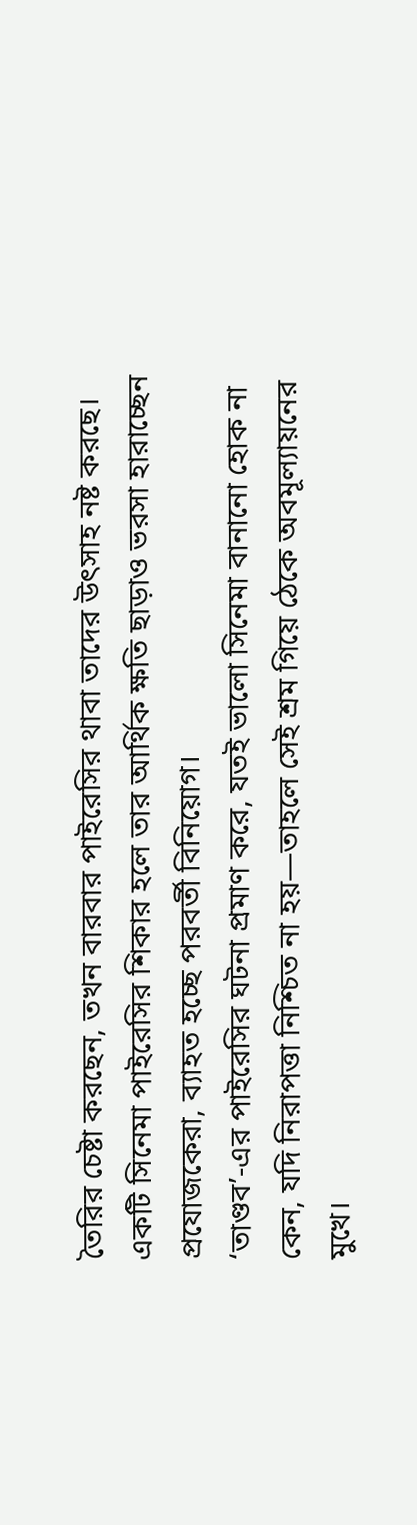তৈরির চেষ্টা করছেন, তখন বারবার পাইরেসির থাবা তাদের উৎসাহ নষ্ট করছে। একটি সিনেমা পাইরেসির শিকার হলে তার আর্থিক ক্ষতি ছাড়াও ভরসা হারাচ্ছেন প্রযোজকেরা, ব্যাহত হচ্ছে পরবর্তী বিনিয়োগ।
‘তাণ্ডব’-এর পাইরেসির ঘটনা প্রমাণ করে, যতই ভালো সিনেমা বানানো হোক না কেন, যদি নিরাপত্তা নিশ্চিত না হয়—তাহলে সেই শ্রম গিয়ে ঠেকে অবমূল্যায়নের মুখে।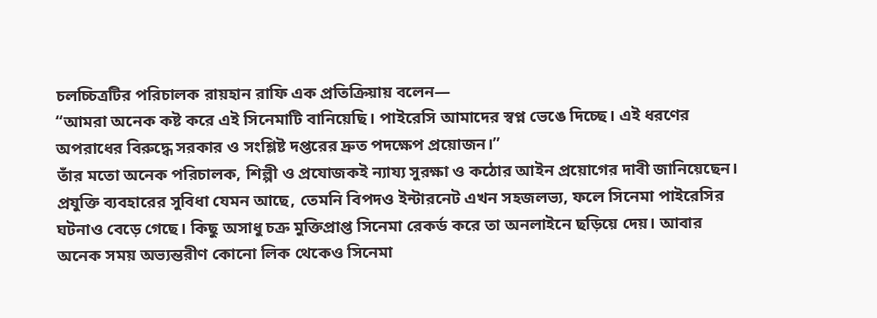চলচ্চিত্রটির পরিচালক রায়হান রাফি এক প্রতিক্রিয়ায় বলেন—
“আমরা অনেক কষ্ট করে এই সিনেমাটি বানিয়েছি। পাইরেসি আমাদের স্বপ্ন ভেঙে দিচ্ছে। এই ধরণের অপরাধের বিরুদ্ধে সরকার ও সংশ্লিষ্ট দপ্তরের দ্রুত পদক্ষেপ প্রয়োজন।”
তাঁর মতো অনেক পরিচালক, শিল্পী ও প্রযোজকই ন্যায্য সুরক্ষা ও কঠোর আইন প্রয়োগের দাবী জানিয়েছেন।
প্রযুক্তি ব্যবহারের সুবিধা যেমন আছে, তেমনি বিপদও ইন্টারনেট এখন সহজলভ্য, ফলে সিনেমা পাইরেসির ঘটনাও বেড়ে গেছে। কিছু অসাধু চক্র মুক্তিপ্রাপ্ত সিনেমা রেকর্ড করে তা অনলাইনে ছড়িয়ে দেয়। আবার অনেক সময় অভ্যন্তরীণ কোনো লিক থেকেও সিনেমা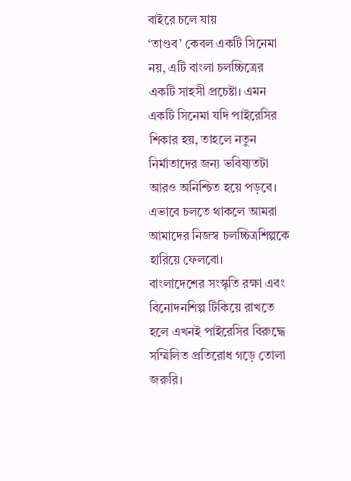বাইরে চলে যায়
‘তাণ্ডব’ কেবল একটি সিনেমা নয়, এটি বাংলা চলচ্চিত্রের একটি সাহসী প্রচেষ্টা। এমন একটি সিনেমা যদি পাইরেসির শিকার হয়, তাহলে নতুন নির্মাতাদের জন্য ভবিষ্যতটা আরও অনিশ্চিত হয়ে পড়বে। এভাবে চলতে থাকলে আমরা আমাদের নিজস্ব চলচ্চিত্রশিল্পকে হারিয়ে ফেলবো।
বাংলাদেশের সংস্কৃতি রক্ষা এবং বিনোদনশিল্প টিকিয়ে রাখতে হলে এখনই পাইরেসির বিরুদ্ধে সম্মিলিত প্রতিরোধ গড়ে তোলা জরুরি।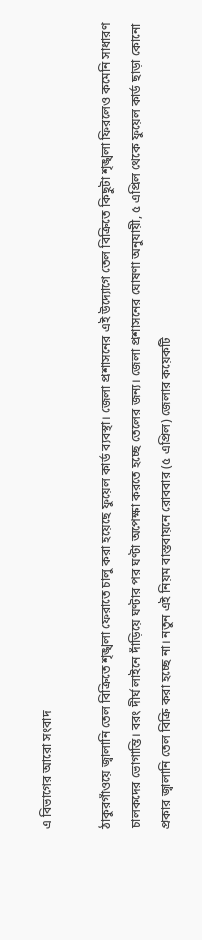এ বিভাগের আরো সংবাদ

ঠাকুরগাঁওয়ে জ্বালানি তেল বিক্রিতে শৃঙ্খলা ফেরাতে চালু করা হয়েছে ফুয়েল কার্ড ব্যবস্থা। জেলা প্রশাসনের এই উদ্যোগে তেল বিক্রিতে কিছুটা শৃঙ্খলা ফিরলেও কমেনি সাধারণ চালকদের ভোগান্তি। বরং দীর্ঘ লাইনে দাঁড়িয়ে ঘণ্টার পর ঘণ্টা অপেক্ষা করতে হচ্ছে তেলের জন্য। জেলা প্রশাসনের ঘোষণা অনুযায়ী, ৫ এপ্রিল থেকে ফুয়েল কার্ড ছাড়া কোনো প্রকার জ্বালানি তেল বিক্রি করা হচ্ছে না। নতুন এই নিয়ম বাস্তবায়নে রোববার (৫ এপ্রিল) জেলার কয়েকটি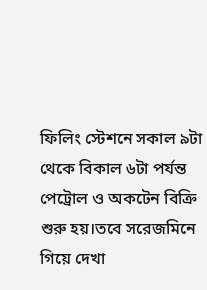ফিলিং স্টেশনে সকাল ৯টা থেকে বিকাল ৬টা পর্যন্ত পেট্রোল ও অকটেন বিক্রি শুরু হয়।তবে সরেজমিনে গিয়ে দেখা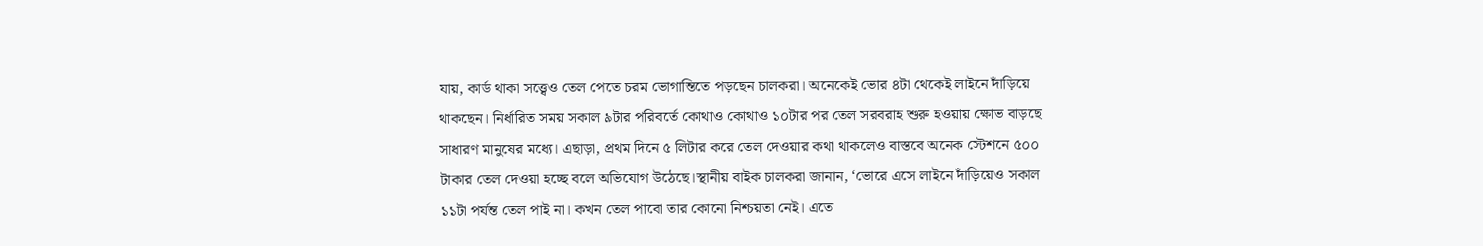যায়, কার্ড থাকা সত্ত্বেও তেল পেতে চরম ভোগান্তিতে পড়ছেন চালকরা। অনেকেই ভোর ৪টা থেকেই লাইনে দাঁড়িয়ে থাকছেন। নির্ধারিত সময় সকাল ৯টার পরিবর্তে কোথাও কোথাও ১০টার পর তেল সরবরাহ শুরু হওয়ায় ক্ষোভ বাড়ছে সাধারণ মানুষের মধ্যে। এছাড়া, প্রথম দিনে ৫ লিটার করে তেল দেওয়ার কথা থাকলেও বাস্তবে অনেক স্টেশনে ৫০০ টাকার তেল দেওয়া হচ্ছে বলে অভিযোগ উঠেছে।স্থানীয় বাইক চালকরা জানান, ‘ভোরে এসে লাইনে দাঁড়িয়েও সকাল ১১টা পর্যন্ত তেল পাই না। কখন তেল পাবো তার কোনো নিশ্চয়তা নেই। এতে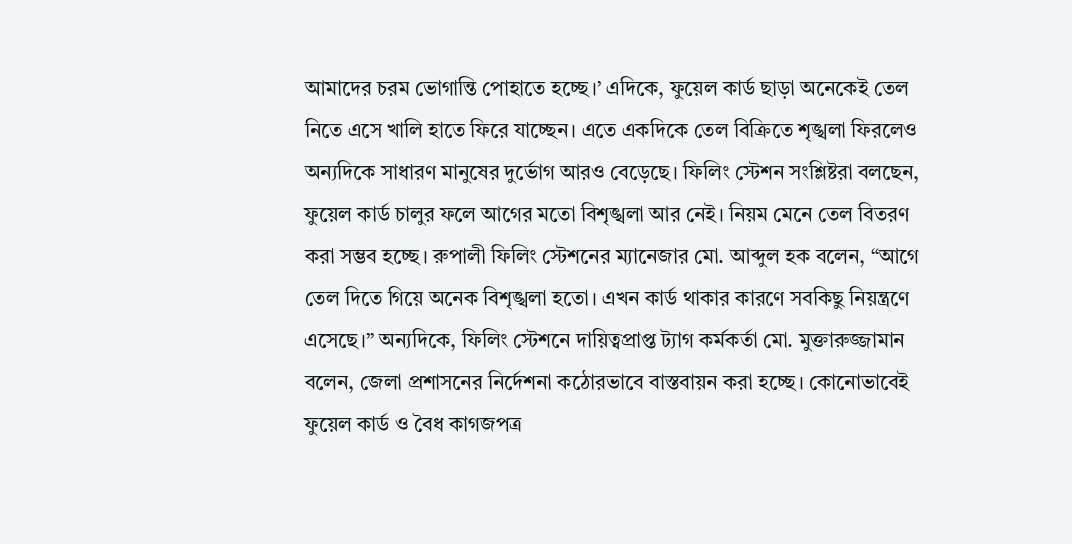আমাদের চরম ভোগান্তি পোহাতে হচ্ছে।’ এদিকে, ফুয়েল কার্ড ছাড়া অনেকেই তেল নিতে এসে খালি হাতে ফিরে যাচ্ছেন। এতে একদিকে তেল বিক্রিতে শৃঙ্খলা ফিরলেও অন্যদিকে সাধারণ মানুষের দুর্ভোগ আরও বেড়েছে। ফিলিং স্টেশন সংশ্লিষ্টরা বলছেন, ফুয়েল কার্ড চালুর ফলে আগের মতো বিশৃঙ্খলা আর নেই। নিয়ম মেনে তেল বিতরণ করা সম্ভব হচ্ছে। রুপালী ফিলিং স্টেশনের ম্যানেজার মো. আব্দুল হক বলেন, “আগে তেল দিতে গিয়ে অনেক বিশৃঙ্খলা হতো। এখন কার্ড থাকার কারণে সবকিছু নিয়ন্ত্রণে এসেছে।” অন্যদিকে, ফিলিং স্টেশনে দায়িত্বপ্রাপ্ত ট্যাগ কর্মকর্তা মো. মুক্তারুজ্জামান বলেন, জেলা প্রশাসনের নির্দেশনা কঠোরভাবে বাস্তবায়ন করা হচ্ছে। কোনোভাবেই ফুয়েল কার্ড ও বৈধ কাগজপত্র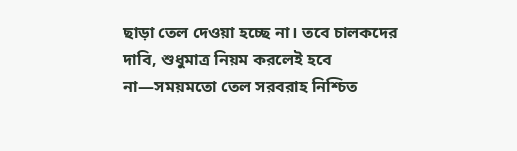ছাড়া তেল দেওয়া হচ্ছে না। তবে চালকদের দাবি, শুধুমাত্র নিয়ম করলেই হবে না—সময়মতো তেল সরবরাহ নিশ্চিত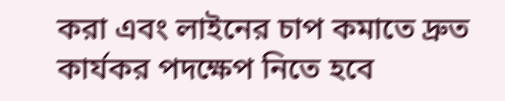করা এবং লাইনের চাপ কমাতে দ্রুত কার্যকর পদক্ষেপ নিতে হবে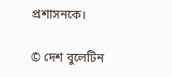প্রশাসনকে।

© দেশ বুলেটিন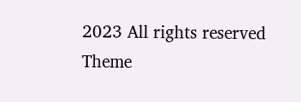2023 All rights reserved
Theme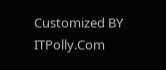Customized BY ITPolly.Com